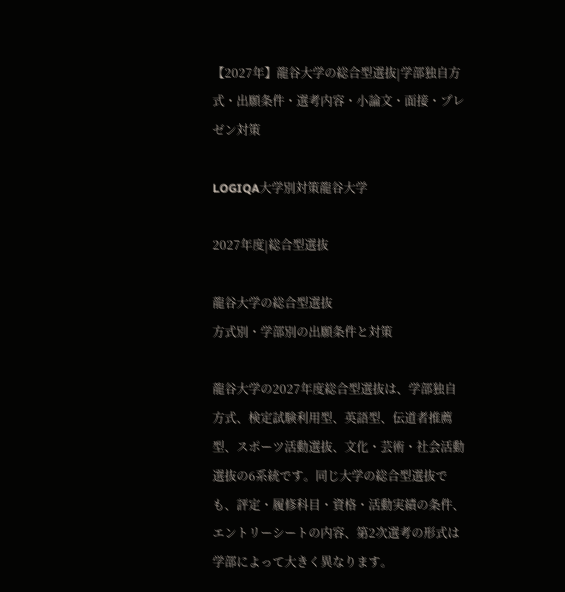【2027年】龍谷大学の総合型選抜|学部独自方式・出願条件・選考内容・小論文・面接・プレゼン対策

LOGIQA大学別対策龍谷大学

2027年度|総合型選抜

龍谷大学の総合型選抜
方式別・学部別の出願条件と対策

龍谷大学の2027年度総合型選抜は、学部独自方式、検定試験利用型、英語型、伝道者推薦型、スポーツ活動選抜、文化・芸術・社会活動選抜の6系統です。同じ大学の総合型選抜でも、評定・履修科目・資格・活動実績の条件、エントリーシートの内容、第2次選考の形式は学部によって大きく異なります。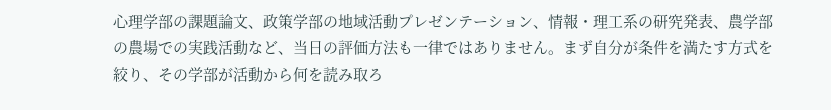心理学部の課題論文、政策学部の地域活動プレゼンテーション、情報・理工系の研究発表、農学部の農場での実践活動など、当日の評価方法も一律ではありません。まず自分が条件を満たす方式を絞り、その学部が活動から何を読み取ろ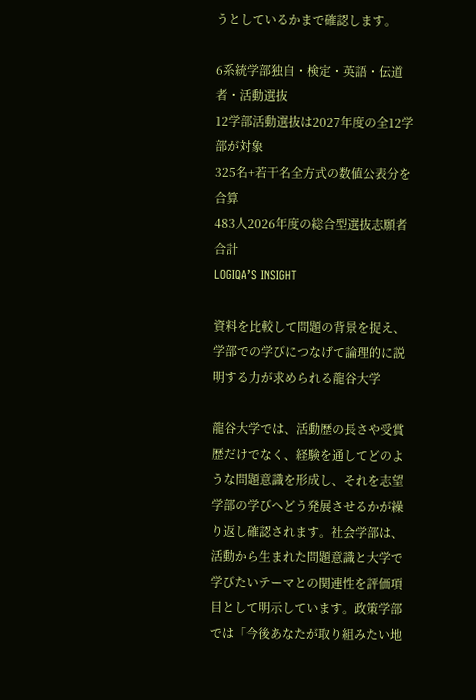うとしているかまで確認します。

6系統学部独自・検定・英語・伝道者・活動選抜
12学部活動選抜は2027年度の全12学部が対象
325名+若干名全方式の数値公表分を合算
483人2026年度の総合型選抜志願者合計
LOGIQA’S INSIGHT

資料を比較して問題の背景を捉え、学部での学びにつなげて論理的に説明する力が求められる龍谷大学

龍谷大学では、活動歴の長さや受賞歴だけでなく、経験を通してどのような問題意識を形成し、それを志望学部の学びへどう発展させるかが繰り返し確認されます。社会学部は、活動から生まれた問題意識と大学で学びたいテーマとの関連性を評価項目として明示しています。政策学部では「今後あなたが取り組みたい地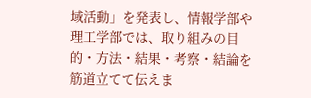域活動」を発表し、情報学部や理工学部では、取り組みの目的・方法・結果・考察・結論を筋道立てて伝えま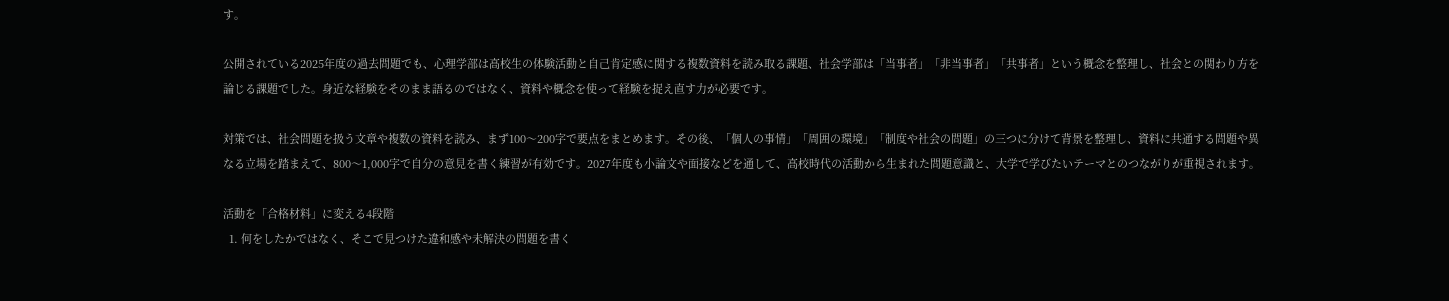す。

公開されている2025年度の過去問題でも、心理学部は高校生の体験活動と自己肯定感に関する複数資料を読み取る課題、社会学部は「当事者」「非当事者」「共事者」という概念を整理し、社会との関わり方を論じる課題でした。身近な経験をそのまま語るのではなく、資料や概念を使って経験を捉え直す力が必要です。

対策では、社会問題を扱う文章や複数の資料を読み、まず100〜200字で要点をまとめます。その後、「個人の事情」「周囲の環境」「制度や社会の問題」の三つに分けて背景を整理し、資料に共通する問題や異なる立場を踏まえて、800〜1,000字で自分の意見を書く練習が有効です。2027年度も小論文や面接などを通して、高校時代の活動から生まれた問題意識と、大学で学びたいテーマとのつながりが重視されます。

活動を「合格材料」に変える4段階
  1. 何をしたかではなく、そこで見つけた違和感や未解決の問題を書く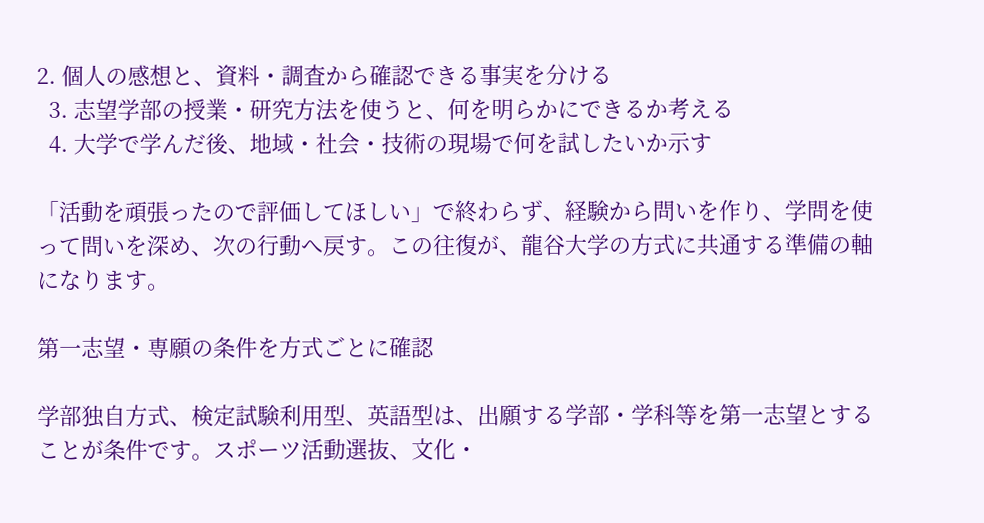2. 個人の感想と、資料・調査から確認できる事実を分ける
  3. 志望学部の授業・研究方法を使うと、何を明らかにできるか考える
  4. 大学で学んだ後、地域・社会・技術の現場で何を試したいか示す

「活動を頑張ったので評価してほしい」で終わらず、経験から問いを作り、学問を使って問いを深め、次の行動へ戻す。この往復が、龍谷大学の方式に共通する準備の軸になります。

第一志望・専願の条件を方式ごとに確認

学部独自方式、検定試験利用型、英語型は、出願する学部・学科等を第一志望とすることが条件です。スポーツ活動選抜、文化・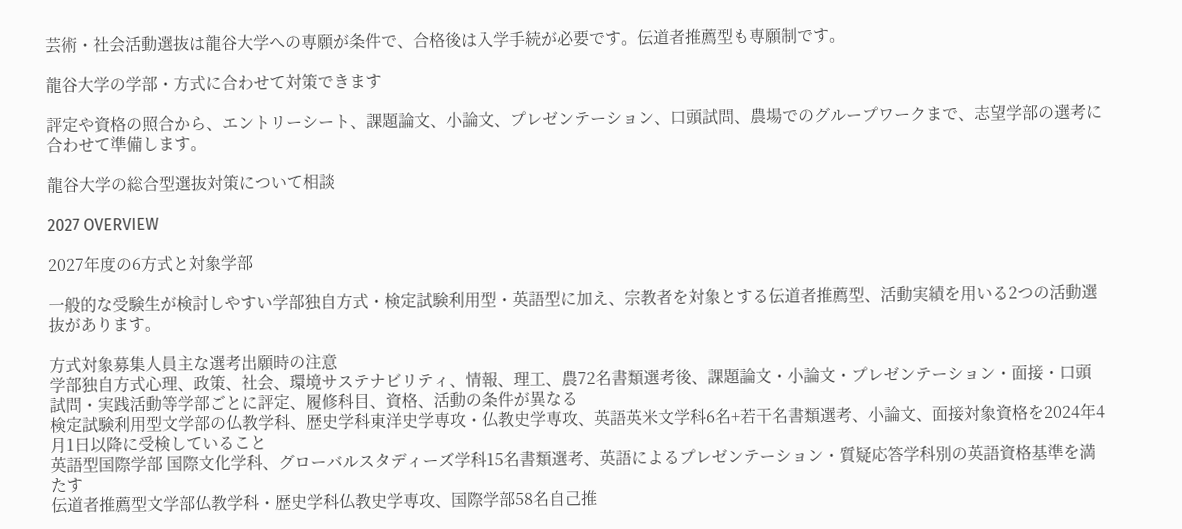芸術・社会活動選抜は龍谷大学への専願が条件で、合格後は入学手続が必要です。伝道者推薦型も専願制です。

龍谷大学の学部・方式に合わせて対策できます

評定や資格の照合から、エントリーシート、課題論文、小論文、プレゼンテーション、口頭試問、農場でのグループワークまで、志望学部の選考に合わせて準備します。

龍谷大学の総合型選抜対策について相談

2027 OVERVIEW

2027年度の6方式と対象学部

一般的な受験生が検討しやすい学部独自方式・検定試験利用型・英語型に加え、宗教者を対象とする伝道者推薦型、活動実績を用いる2つの活動選抜があります。

方式対象募集人員主な選考出願時の注意
学部独自方式心理、政策、社会、環境サステナビリティ、情報、理工、農72名書類選考後、課題論文・小論文・プレゼンテーション・面接・口頭試問・実践活動等学部ごとに評定、履修科目、資格、活動の条件が異なる
検定試験利用型文学部の仏教学科、歴史学科東洋史学専攻・仏教史学専攻、英語英米文学科6名+若干名書類選考、小論文、面接対象資格を2024年4月1日以降に受検していること
英語型国際学部 国際文化学科、グローバルスタディーズ学科15名書類選考、英語によるプレゼンテーション・質疑応答学科別の英語資格基準を満たす
伝道者推薦型文学部仏教学科・歴史学科仏教史学専攻、国際学部58名自己推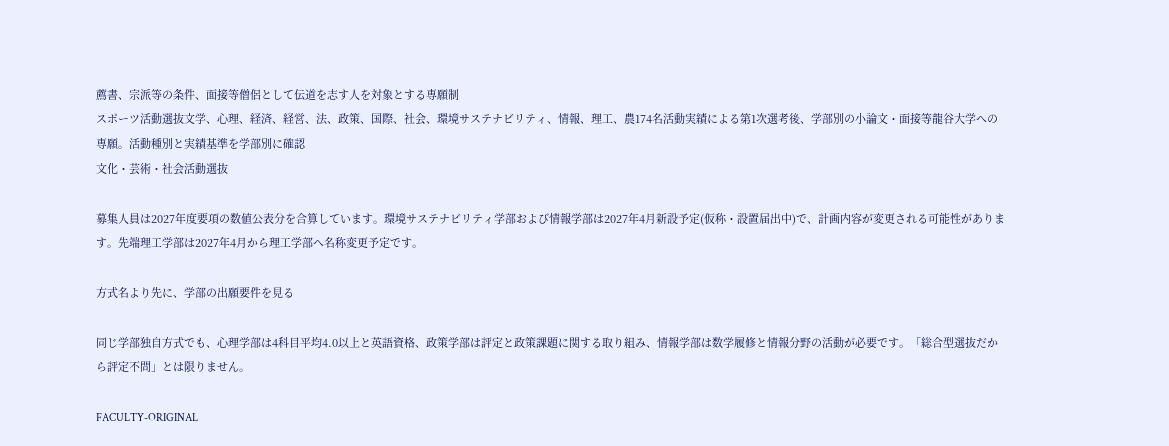薦書、宗派等の条件、面接等僧侶として伝道を志す人を対象とする専願制
スポーツ活動選抜文学、心理、経済、経営、法、政策、国際、社会、環境サステナビリティ、情報、理工、農174名活動実績による第1次選考後、学部別の小論文・面接等龍谷大学への専願。活動種別と実績基準を学部別に確認
文化・芸術・社会活動選抜

募集人員は2027年度要項の数値公表分を合算しています。環境サステナビリティ学部および情報学部は2027年4月新設予定(仮称・設置届出中)で、計画内容が変更される可能性があります。先端理工学部は2027年4月から理工学部へ名称変更予定です。

方式名より先に、学部の出願要件を見る

同じ学部独自方式でも、心理学部は4科目平均4.0以上と英語資格、政策学部は評定と政策課題に関する取り組み、情報学部は数学履修と情報分野の活動が必要です。「総合型選抜だから評定不問」とは限りません。

FACULTY-ORIGINAL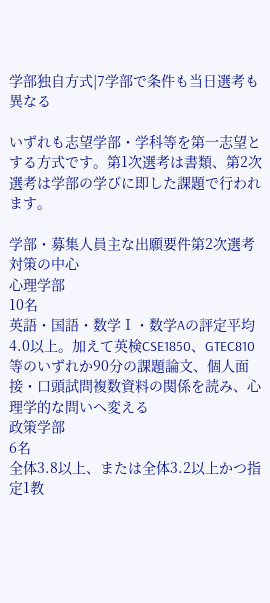学部独自方式|7学部で条件も当日選考も異なる

いずれも志望学部・学科等を第一志望とする方式です。第1次選考は書類、第2次選考は学部の学びに即した課題で行われます。

学部・募集人員主な出願要件第2次選考対策の中心
心理学部
10名
英語・国語・数学Ⅰ・数学Aの評定平均4.0以上。加えて英検CSE1850、GTEC810等のいずれか90分の課題論文、個人面接・口頭試問複数資料の関係を読み、心理学的な問いへ変える
政策学部
6名
全体3.8以上、または全体3.2以上かつ指定1教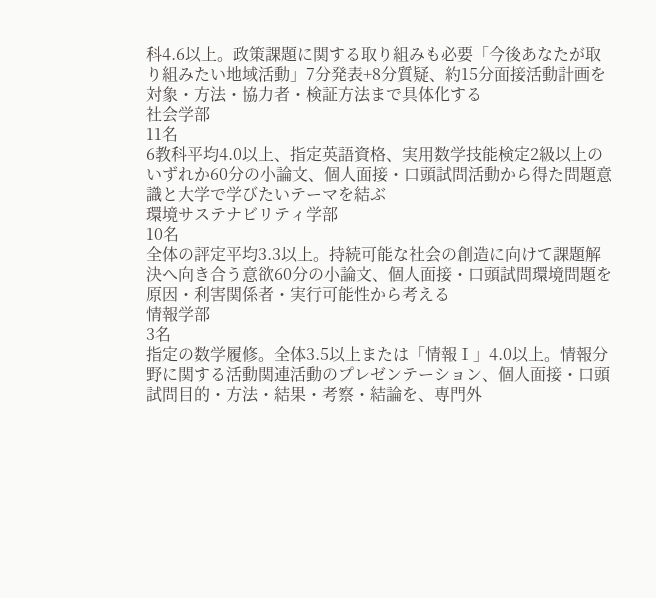科4.6以上。政策課題に関する取り組みも必要「今後あなたが取り組みたい地域活動」7分発表+8分質疑、約15分面接活動計画を対象・方法・協力者・検証方法まで具体化する
社会学部
11名
6教科平均4.0以上、指定英語資格、実用数学技能検定2級以上のいずれか60分の小論文、個人面接・口頭試問活動から得た問題意識と大学で学びたいテーマを結ぶ
環境サステナビリティ学部
10名
全体の評定平均3.3以上。持続可能な社会の創造に向けて課題解決へ向き合う意欲60分の小論文、個人面接・口頭試問環境問題を原因・利害関係者・実行可能性から考える
情報学部
3名
指定の数学履修。全体3.5以上または「情報Ⅰ」4.0以上。情報分野に関する活動関連活動のプレゼンテーション、個人面接・口頭試問目的・方法・結果・考察・結論を、専門外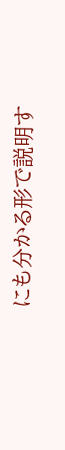にも分かる形で説明す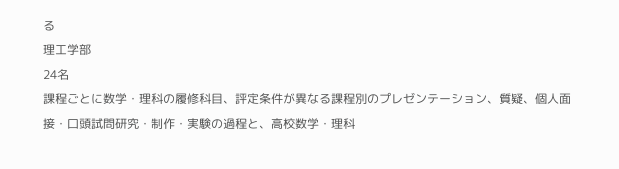る
理工学部
24名
課程ごとに数学・理科の履修科目、評定条件が異なる課程別のプレゼンテーション、質疑、個人面接・口頭試問研究・制作・実験の過程と、高校数学・理科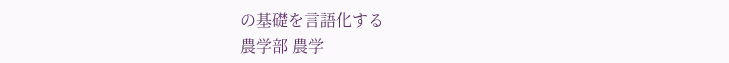の基礎を言語化する
農学部 農学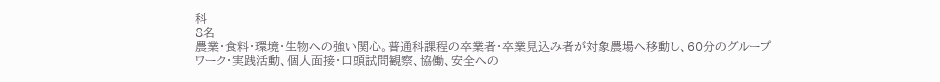科
8名
農業・食料・環境・生物への強い関心。普通科課程の卒業者・卒業見込み者が対象農場へ移動し、60分のグループワーク・実践活動、個人面接・口頭試問観察、協働、安全への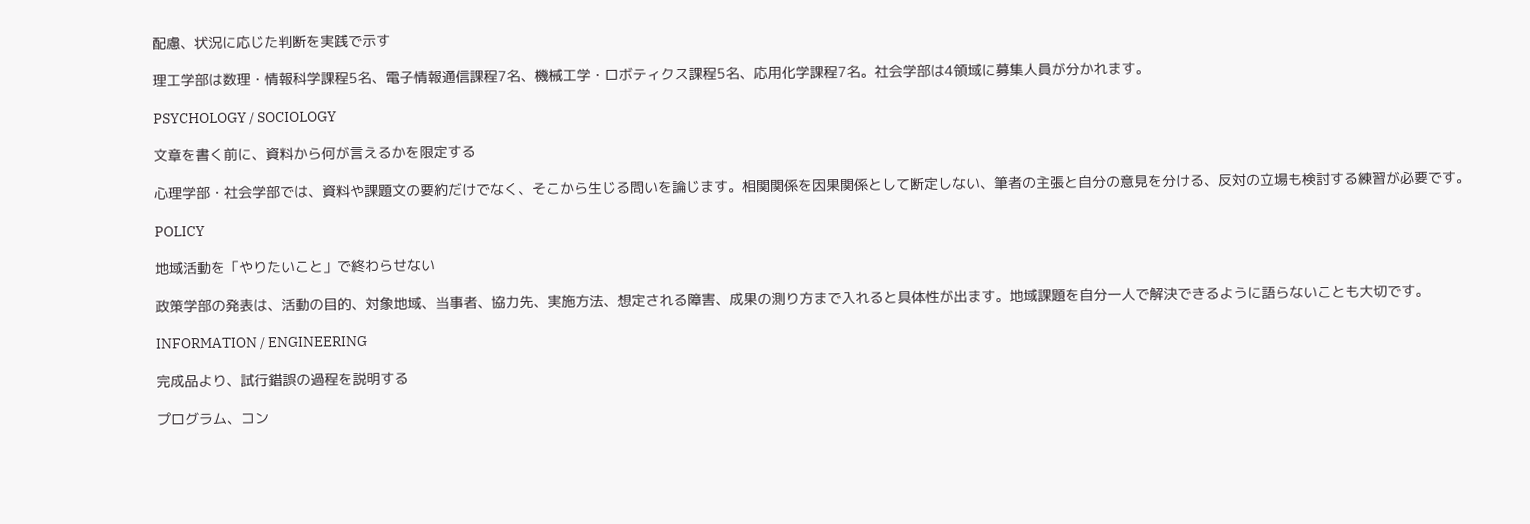配慮、状況に応じた判断を実践で示す

理工学部は数理・情報科学課程5名、電子情報通信課程7名、機械工学・ロボティクス課程5名、応用化学課程7名。社会学部は4領域に募集人員が分かれます。

PSYCHOLOGY / SOCIOLOGY

文章を書く前に、資料から何が言えるかを限定する

心理学部・社会学部では、資料や課題文の要約だけでなく、そこから生じる問いを論じます。相関関係を因果関係として断定しない、筆者の主張と自分の意見を分ける、反対の立場も検討する練習が必要です。

POLICY

地域活動を「やりたいこと」で終わらせない

政策学部の発表は、活動の目的、対象地域、当事者、協力先、実施方法、想定される障害、成果の測り方まで入れると具体性が出ます。地域課題を自分一人で解決できるように語らないことも大切です。

INFORMATION / ENGINEERING

完成品より、試行錯誤の過程を説明する

プログラム、コン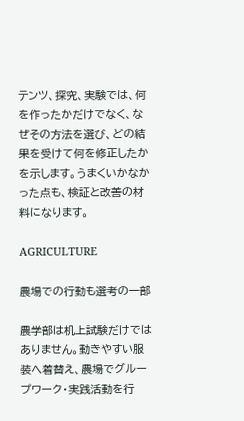テンツ、探究、実験では、何を作ったかだけでなく、なぜその方法を選び、どの結果を受けて何を修正したかを示します。うまくいかなかった点も、検証と改善の材料になります。

AGRICULTURE

農場での行動も選考の一部

農学部は机上試験だけではありません。動きやすい服装へ着替え、農場でグループワーク・実践活動を行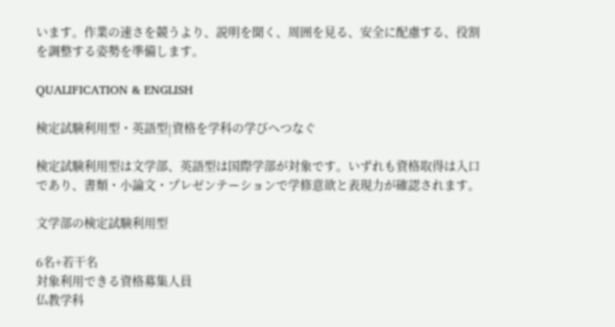います。作業の速さを競うより、説明を聞く、周囲を見る、安全に配慮する、役割を調整する姿勢を準備します。

QUALIFICATION & ENGLISH

検定試験利用型・英語型|資格を学科の学びへつなぐ

検定試験利用型は文学部、英語型は国際学部が対象です。いずれも資格取得は入口であり、書類・小論文・プレゼンテーションで学修意欲と表現力が確認されます。

文学部の検定試験利用型

6名+若干名
対象利用できる資格募集人員
仏教学科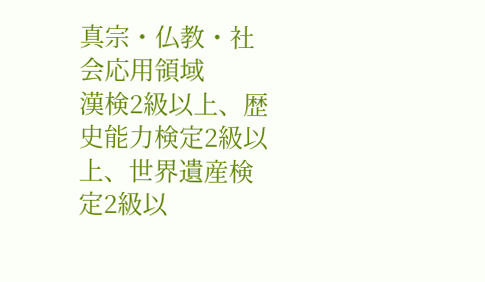真宗・仏教・社会応用領域
漢検2級以上、歴史能力検定2級以上、世界遺産検定2級以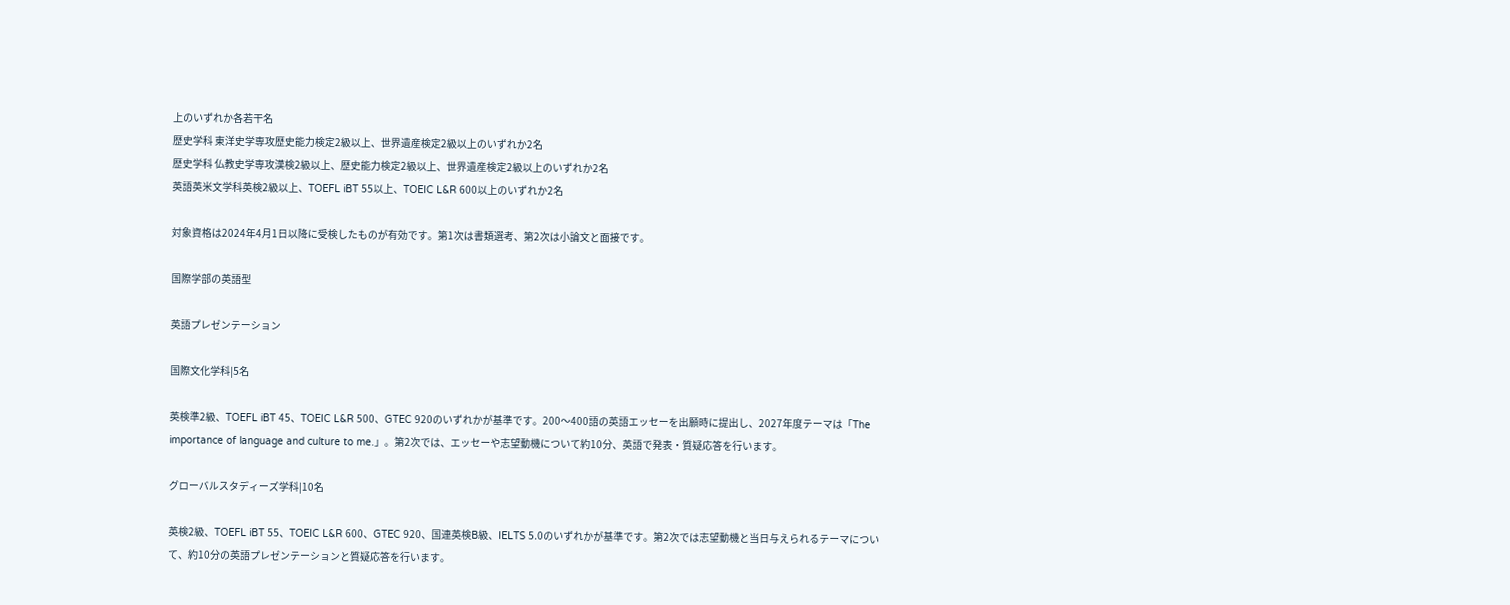上のいずれか各若干名
歴史学科 東洋史学専攻歴史能力検定2級以上、世界遺産検定2級以上のいずれか2名
歴史学科 仏教史学専攻漢検2級以上、歴史能力検定2級以上、世界遺産検定2級以上のいずれか2名
英語英米文学科英検2級以上、TOEFL iBT 55以上、TOEIC L&R 600以上のいずれか2名

対象資格は2024年4月1日以降に受検したものが有効です。第1次は書類選考、第2次は小論文と面接です。

国際学部の英語型

英語プレゼンテーション

国際文化学科|5名

英検準2級、TOEFL iBT 45、TOEIC L&R 500、GTEC 920のいずれかが基準です。200〜400語の英語エッセーを出願時に提出し、2027年度テーマは「The importance of language and culture to me.」。第2次では、エッセーや志望動機について約10分、英語で発表・質疑応答を行います。

グローバルスタディーズ学科|10名

英検2級、TOEFL iBT 55、TOEIC L&R 600、GTEC 920、国連英検B級、IELTS 5.0のいずれかが基準です。第2次では志望動機と当日与えられるテーマについて、約10分の英語プレゼンテーションと質疑応答を行います。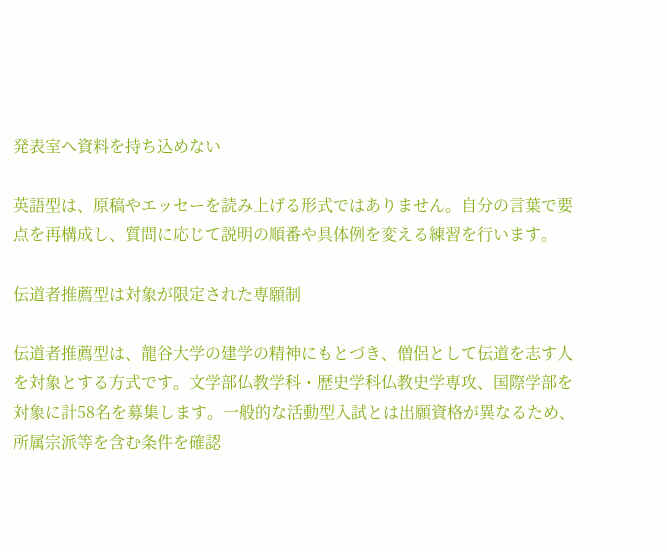発表室へ資料を持ち込めない

英語型は、原稿やエッセーを読み上げる形式ではありません。自分の言葉で要点を再構成し、質問に応じて説明の順番や具体例を変える練習を行います。

伝道者推薦型は対象が限定された専願制

伝道者推薦型は、龍谷大学の建学の精神にもとづき、僧侶として伝道を志す人を対象とする方式です。文学部仏教学科・歴史学科仏教史学専攻、国際学部を対象に計58名を募集します。一般的な活動型入試とは出願資格が異なるため、所属宗派等を含む条件を確認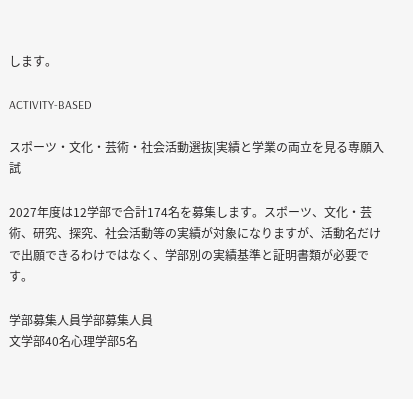します。

ACTIVITY-BASED

スポーツ・文化・芸術・社会活動選抜|実績と学業の両立を見る専願入試

2027年度は12学部で合計174名を募集します。スポーツ、文化・芸術、研究、探究、社会活動等の実績が対象になりますが、活動名だけで出願できるわけではなく、学部別の実績基準と証明書類が必要です。

学部募集人員学部募集人員
文学部40名心理学部5名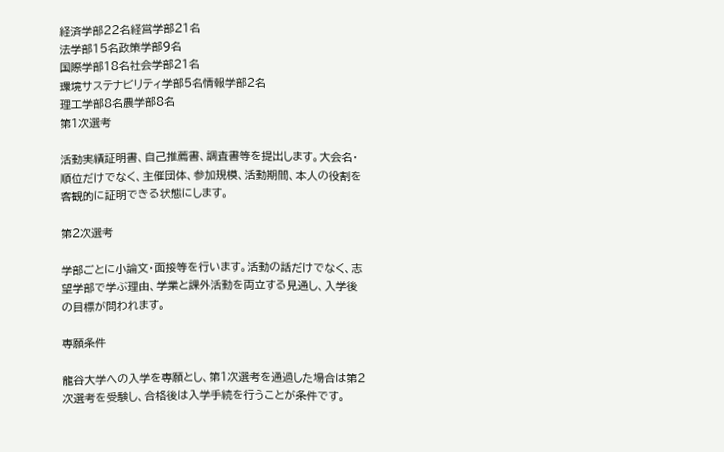経済学部22名経営学部21名
法学部15名政策学部9名
国際学部18名社会学部21名
環境サステナビリティ学部5名情報学部2名
理工学部8名農学部8名
第1次選考

活動実績証明書、自己推薦書、調査書等を提出します。大会名・順位だけでなく、主催団体、参加規模、活動期間、本人の役割を客観的に証明できる状態にします。

第2次選考

学部ごとに小論文・面接等を行います。活動の話だけでなく、志望学部で学ぶ理由、学業と課外活動を両立する見通し、入学後の目標が問われます。

専願条件

龍谷大学への入学を専願とし、第1次選考を通過した場合は第2次選考を受験し、合格後は入学手続を行うことが条件です。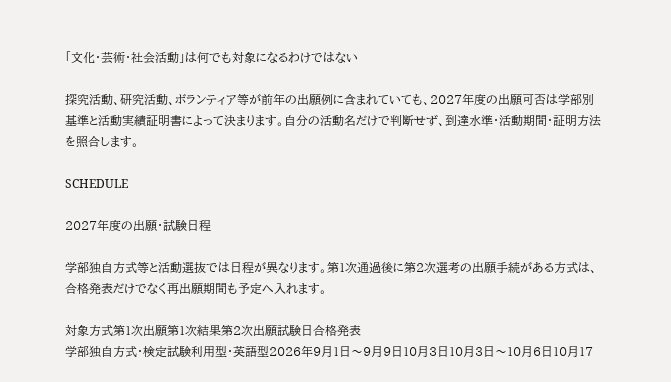「文化・芸術・社会活動」は何でも対象になるわけではない

探究活動、研究活動、ボランティア等が前年の出願例に含まれていても、2027年度の出願可否は学部別基準と活動実績証明書によって決まります。自分の活動名だけで判断せず、到達水準・活動期間・証明方法を照合します。

SCHEDULE

2027年度の出願・試験日程

学部独自方式等と活動選抜では日程が異なります。第1次通過後に第2次選考の出願手続がある方式は、合格発表だけでなく再出願期間も予定へ入れます。

対象方式第1次出願第1次結果第2次出願試験日合格発表
学部独自方式・検定試験利用型・英語型2026年9月1日〜9月9日10月3日10月3日〜10月6日10月17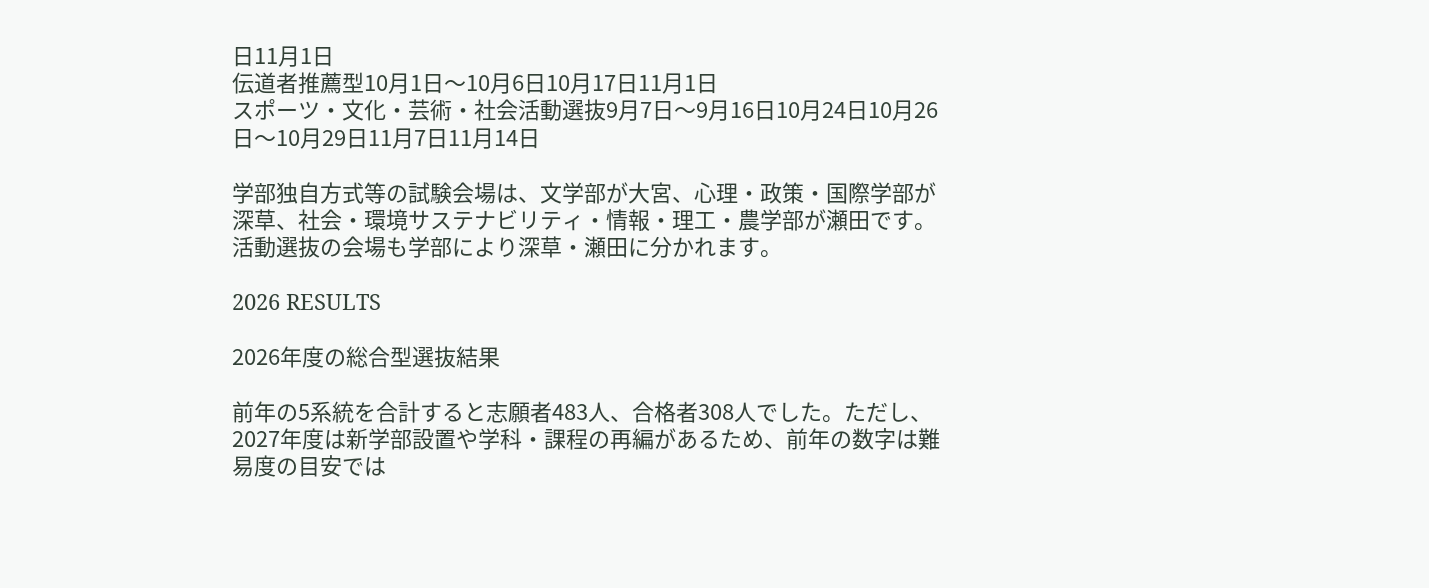日11月1日
伝道者推薦型10月1日〜10月6日10月17日11月1日
スポーツ・文化・芸術・社会活動選抜9月7日〜9月16日10月24日10月26日〜10月29日11月7日11月14日

学部独自方式等の試験会場は、文学部が大宮、心理・政策・国際学部が深草、社会・環境サステナビリティ・情報・理工・農学部が瀬田です。活動選抜の会場も学部により深草・瀬田に分かれます。

2026 RESULTS

2026年度の総合型選抜結果

前年の5系統を合計すると志願者483人、合格者308人でした。ただし、2027年度は新学部設置や学科・課程の再編があるため、前年の数字は難易度の目安では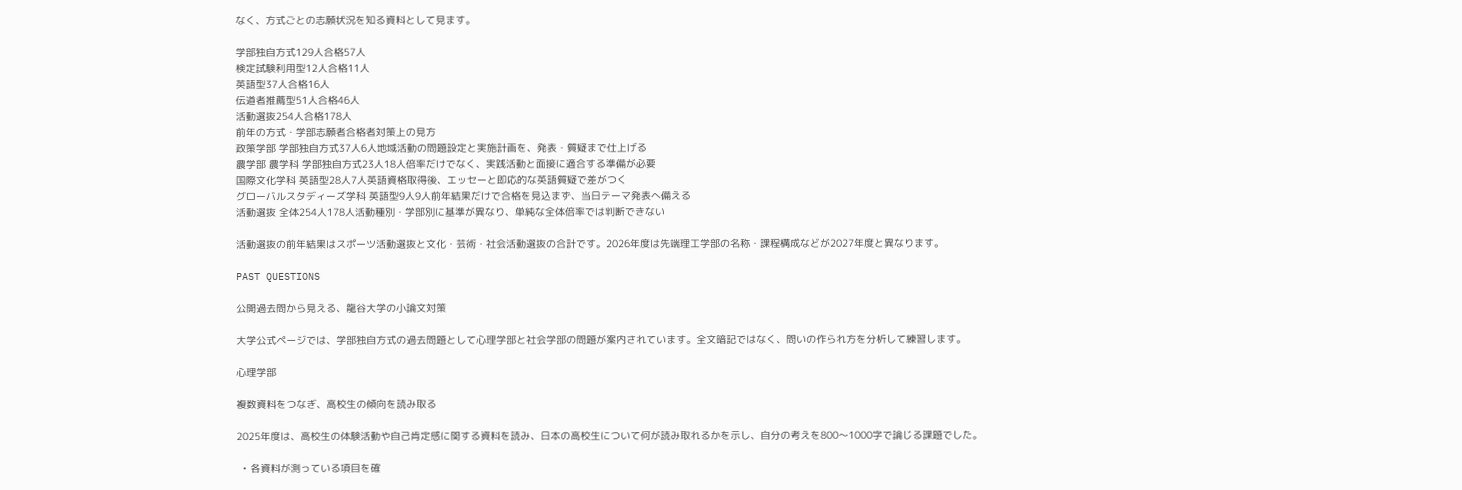なく、方式ごとの志願状況を知る資料として見ます。

学部独自方式129人合格57人
検定試験利用型12人合格11人
英語型37人合格16人
伝道者推薦型51人合格46人
活動選抜254人合格178人
前年の方式・学部志願者合格者対策上の見方
政策学部 学部独自方式37人6人地域活動の問題設定と実施計画を、発表・質疑まで仕上げる
農学部 農学科 学部独自方式23人18人倍率だけでなく、実践活動と面接に適合する準備が必要
国際文化学科 英語型28人7人英語資格取得後、エッセーと即応的な英語質疑で差がつく
グローバルスタディーズ学科 英語型9人9人前年結果だけで合格を見込まず、当日テーマ発表へ備える
活動選抜 全体254人178人活動種別・学部別に基準が異なり、単純な全体倍率では判断できない

活動選抜の前年結果はスポーツ活動選抜と文化・芸術・社会活動選抜の合計です。2026年度は先端理工学部の名称・課程構成などが2027年度と異なります。

PAST QUESTIONS

公開過去問から見える、龍谷大学の小論文対策

大学公式ページでは、学部独自方式の過去問題として心理学部と社会学部の問題が案内されています。全文暗記ではなく、問いの作られ方を分析して練習します。

心理学部

複数資料をつなぎ、高校生の傾向を読み取る

2025年度は、高校生の体験活動や自己肯定感に関する資料を読み、日本の高校生について何が読み取れるかを示し、自分の考えを800〜1000字で論じる課題でした。

  • 各資料が測っている項目を確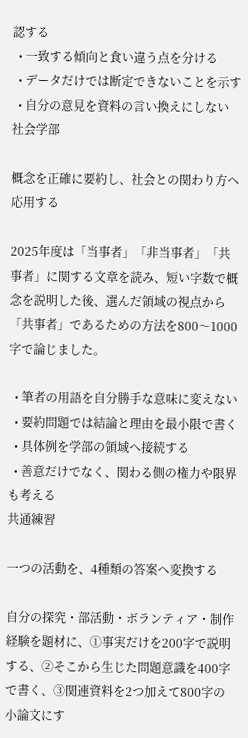認する
  • 一致する傾向と食い違う点を分ける
  • データだけでは断定できないことを示す
  • 自分の意見を資料の言い換えにしない
社会学部

概念を正確に要約し、社会との関わり方へ応用する

2025年度は「当事者」「非当事者」「共事者」に関する文章を読み、短い字数で概念を説明した後、選んだ領域の視点から「共事者」であるための方法を800〜1000字で論じました。

  • 筆者の用語を自分勝手な意味に変えない
  • 要約問題では結論と理由を最小限で書く
  • 具体例を学部の領域へ接続する
  • 善意だけでなく、関わる側の権力や限界も考える
共通練習

一つの活動を、4種類の答案へ変換する

自分の探究・部活動・ボランティア・制作経験を題材に、①事実だけを200字で説明する、②そこから生じた問題意識を400字で書く、③関連資料を2つ加えて800字の小論文にす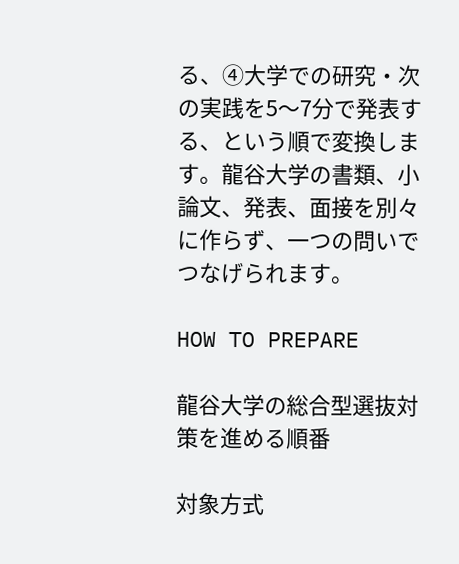る、④大学での研究・次の実践を5〜7分で発表する、という順で変換します。龍谷大学の書類、小論文、発表、面接を別々に作らず、一つの問いでつなげられます。

HOW TO PREPARE

龍谷大学の総合型選抜対策を進める順番

対象方式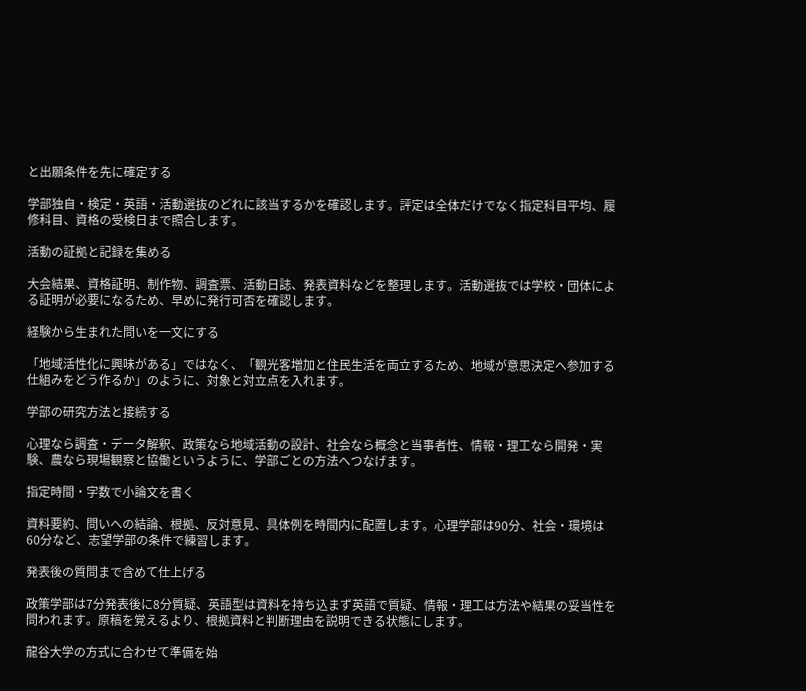と出願条件を先に確定する

学部独自・検定・英語・活動選抜のどれに該当するかを確認します。評定は全体だけでなく指定科目平均、履修科目、資格の受検日まで照合します。

活動の証拠と記録を集める

大会結果、資格証明、制作物、調査票、活動日誌、発表資料などを整理します。活動選抜では学校・団体による証明が必要になるため、早めに発行可否を確認します。

経験から生まれた問いを一文にする

「地域活性化に興味がある」ではなく、「観光客増加と住民生活を両立するため、地域が意思決定へ参加する仕組みをどう作るか」のように、対象と対立点を入れます。

学部の研究方法と接続する

心理なら調査・データ解釈、政策なら地域活動の設計、社会なら概念と当事者性、情報・理工なら開発・実験、農なら現場観察と協働というように、学部ごとの方法へつなげます。

指定時間・字数で小論文を書く

資料要約、問いへの結論、根拠、反対意見、具体例を時間内に配置します。心理学部は90分、社会・環境は60分など、志望学部の条件で練習します。

発表後の質問まで含めて仕上げる

政策学部は7分発表後に8分質疑、英語型は資料を持ち込まず英語で質疑、情報・理工は方法や結果の妥当性を問われます。原稿を覚えるより、根拠資料と判断理由を説明できる状態にします。

龍谷大学の方式に合わせて準備を始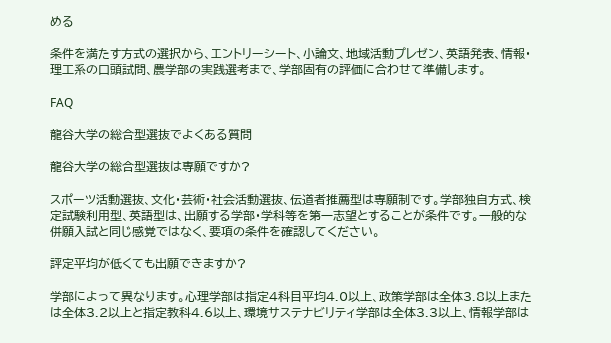める

条件を満たす方式の選択から、エントリーシート、小論文、地域活動プレゼン、英語発表、情報・理工系の口頭試問、農学部の実践選考まで、学部固有の評価に合わせて準備します。

FAQ

龍谷大学の総合型選抜でよくある質問

龍谷大学の総合型選抜は専願ですか?

スポーツ活動選抜、文化・芸術・社会活動選抜、伝道者推薦型は専願制です。学部独自方式、検定試験利用型、英語型は、出願する学部・学科等を第一志望とすることが条件です。一般的な併願入試と同じ感覚ではなく、要項の条件を確認してください。

評定平均が低くても出願できますか?

学部によって異なります。心理学部は指定4科目平均4.0以上、政策学部は全体3.8以上または全体3.2以上と指定教科4.6以上、環境サステナビリティ学部は全体3.3以上、情報学部は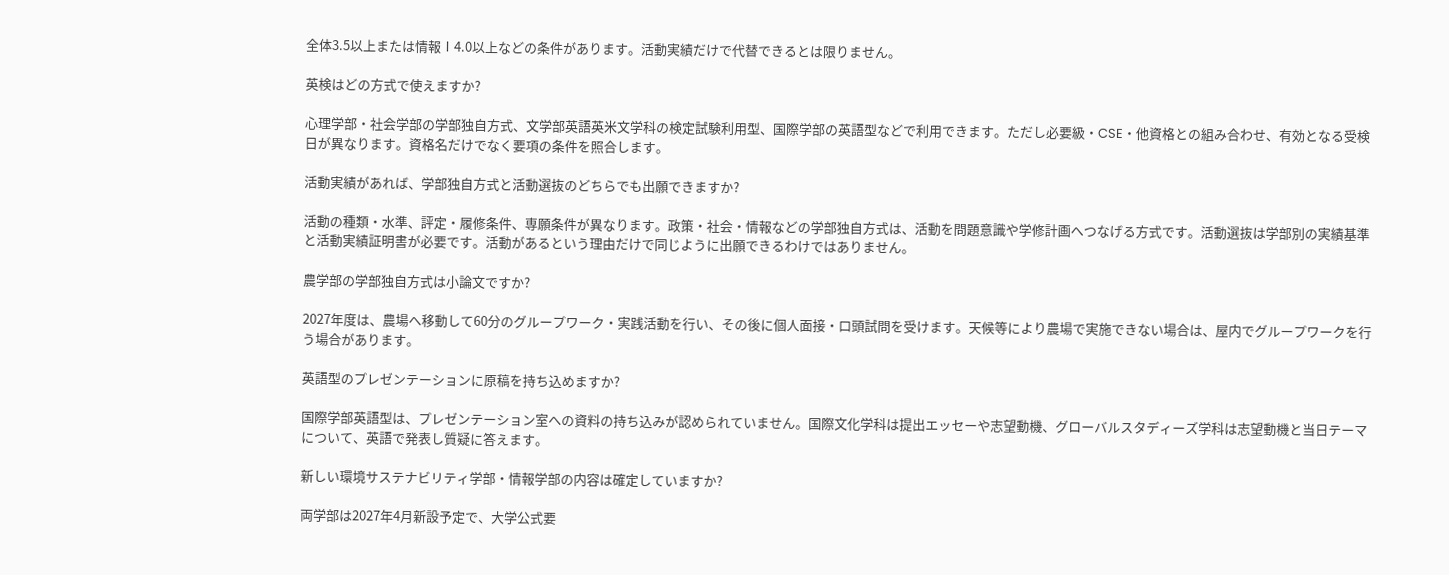全体3.5以上または情報Ⅰ4.0以上などの条件があります。活動実績だけで代替できるとは限りません。

英検はどの方式で使えますか?

心理学部・社会学部の学部独自方式、文学部英語英米文学科の検定試験利用型、国際学部の英語型などで利用できます。ただし必要級・CSE・他資格との組み合わせ、有効となる受検日が異なります。資格名だけでなく要項の条件を照合します。

活動実績があれば、学部独自方式と活動選抜のどちらでも出願できますか?

活動の種類・水準、評定・履修条件、専願条件が異なります。政策・社会・情報などの学部独自方式は、活動を問題意識や学修計画へつなげる方式です。活動選抜は学部別の実績基準と活動実績証明書が必要です。活動があるという理由だけで同じように出願できるわけではありません。

農学部の学部独自方式は小論文ですか?

2027年度は、農場へ移動して60分のグループワーク・実践活動を行い、その後に個人面接・口頭試問を受けます。天候等により農場で実施できない場合は、屋内でグループワークを行う場合があります。

英語型のプレゼンテーションに原稿を持ち込めますか?

国際学部英語型は、プレゼンテーション室への資料の持ち込みが認められていません。国際文化学科は提出エッセーや志望動機、グローバルスタディーズ学科は志望動機と当日テーマについて、英語で発表し質疑に答えます。

新しい環境サステナビリティ学部・情報学部の内容は確定していますか?

両学部は2027年4月新設予定で、大学公式要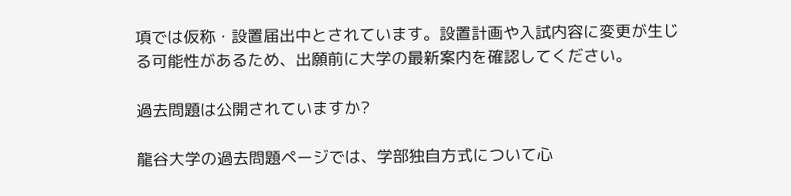項では仮称・設置届出中とされています。設置計画や入試内容に変更が生じる可能性があるため、出願前に大学の最新案内を確認してください。

過去問題は公開されていますか?

龍谷大学の過去問題ページでは、学部独自方式について心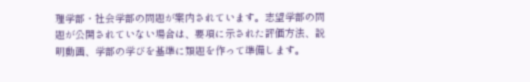理学部・社会学部の問題が案内されています。志望学部の問題が公開されていない場合は、要項に示された評価方法、説明動画、学部の学びを基準に類題を作って準備します。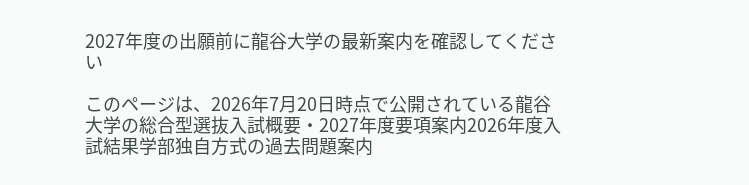2027年度の出願前に龍谷大学の最新案内を確認してください

このページは、2026年7月20日時点で公開されている龍谷大学の総合型選抜入試概要・2027年度要項案内2026年度入試結果学部独自方式の過去問題案内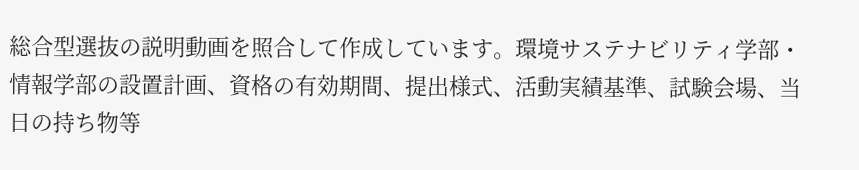総合型選抜の説明動画を照合して作成しています。環境サステナビリティ学部・情報学部の設置計画、資格の有効期間、提出様式、活動実績基準、試験会場、当日の持ち物等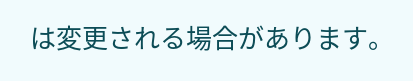は変更される場合があります。